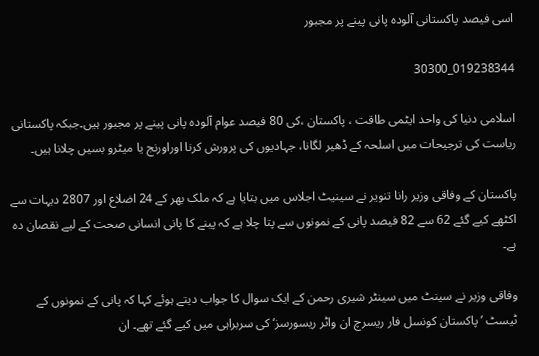اسی فیصد پاکستانی آلودہ پانی پینے پر مجبور

019238344_30300

اسلامی دنیا کی واحد ایٹمی طاقت ، پاکستان ،کی 80 فیصد عوام آلودہ پانی پینے پر مجبور ہیں۔جبکہ پاکستانی ریاست کی ترجیحات میں اسلحہ کے ڈھیر لگانا، جہادیوں کی پرورش کرنا اوراورنج یا میٹرو بسیں چلانا ہیں۔

پاکستان کے وفاقی وزیر رانا تنویر نے سینیٹ اجلاس میں بتایا ہے کہ ملک بھر کے 24 اضلاع اور 2807 دیہات سے اکٹھے کیے گئے 62 سے 82 فیصد پانی کے نمونوں سے پتا چلا ہے کہ پینے کا پانی انسانی صحت کے لیے نقصان دہ ہے۔

وفاقی وزیر نے سینٹ میں سینٹر شیری رحمن کے ایک سوال کا جواب دیتے ہوئے کہا کہ پانی کے نمونوں کے ٹیسٹ ’پاکستان کونسل فار ریسرچ ان واٹر ریسورسز‘ کی سربراہی میں کیے گئے تھے۔ ان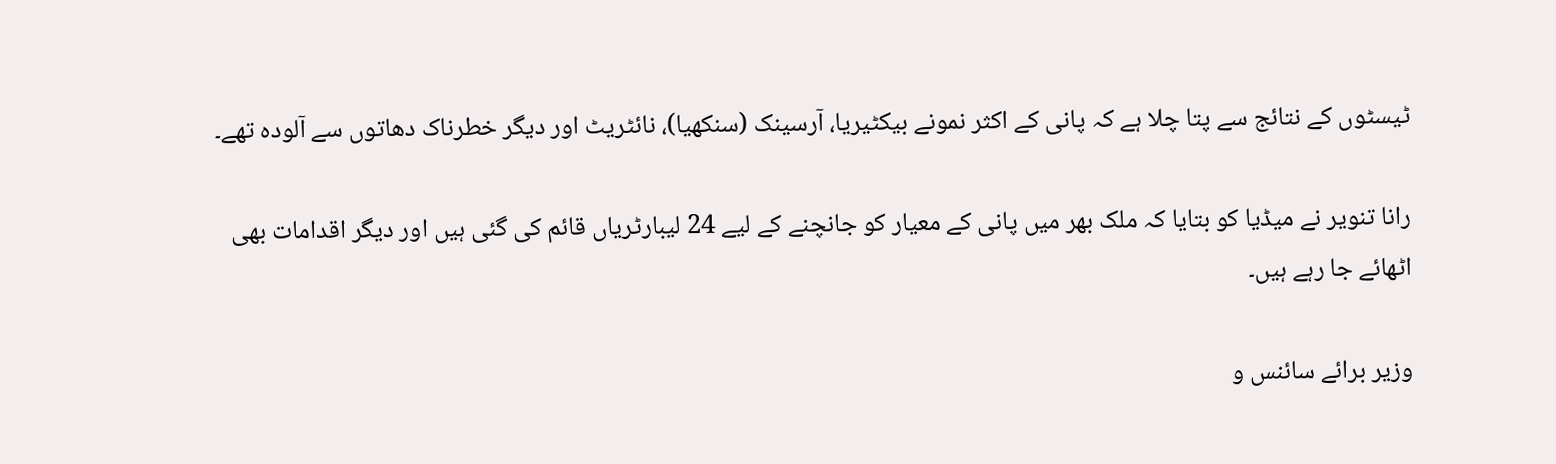ٹیسٹوں کے نتائج سے پتا چلا ہے کہ پانی کے اکثر نمونے بیکٹیریا، آرسینک (سنکھیا)، نائٹریٹ اور دیگر خطرناک دھاتوں سے آلودہ تھے۔

رانا تنویر نے میڈیا کو بتایا کہ ملک بھر میں پانی کے معیار کو جانچنے کے لیے 24 لیبارٹریاں قائم کی گئی ہیں اور دیگر اقدامات بھی اٹھائے جا رہے ہیں۔

وزیر برائے سائنس و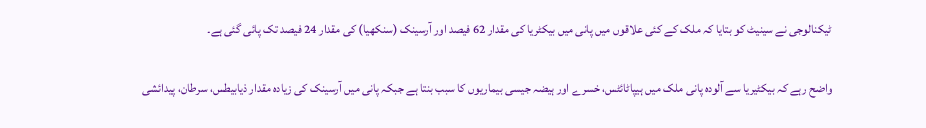ٹیکنالوجی نے سینیٹ کو بتایا کہ ملک کے کئی علاقوں میں پانی میں بیکٹریا کی مقدار 62 فیصد اور آرسینک (سنکھیا) کی مقدار 24 فیصد تک پائی گئی ہے۔

واضح رہے کہ بیکٹیریا سے آلودہ پانی ملک میں ہیپاٹائٹس، خسرے اور ہیضہ جیسی بیماریوں کا سبب بنتا ہے جبکہ پانی میں آرسینک کی زیادہ مقدار ذیابیطس، سرطان، پیدائشی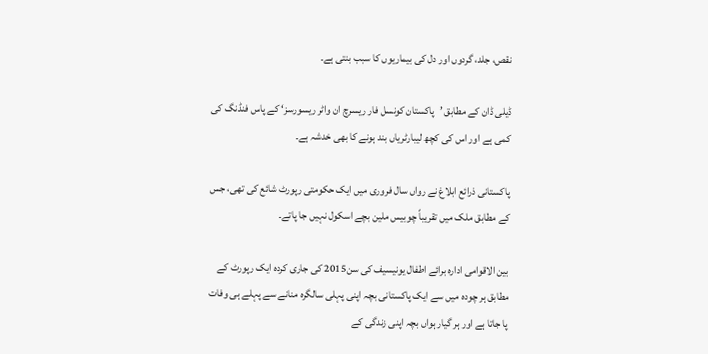نقص، جلد، گردوں اور دل کی بیماریوں کا سبب بنتی ہے۔

ڈیلی ڈان کے مطابق ’پاکستان کونسل فار ریسرچ ان واٹر ریسورسز‘ کے پاس فنڈنگ کی کمی ہے اور اس کی کچھ لیبارٹریاں بند ہونے کا بھی خدشہ ہے۔

پاکستانی ذرائع ابلاغ نے رواں سال فروری میں ایک حکومتی رپورٹ شائع کی تھی، جس کے مطابق ملک میں تقریباً چوبیس ملین بچے اسکول نہیں جا پاتے۔

بین الاقوامی ادارہ برائے اطفال یونیسیف کی سن2015 کی جاری کردہ ایک رپورٹ کے مطابق ہر چودہ میں سے ایک پاکستانی بچہ اپنی پہلی سالگرہ منانے سے پہلے ہی وفات پا جاتا ہے اور ہر گیار ہواں بچہ اپنی زندگی کے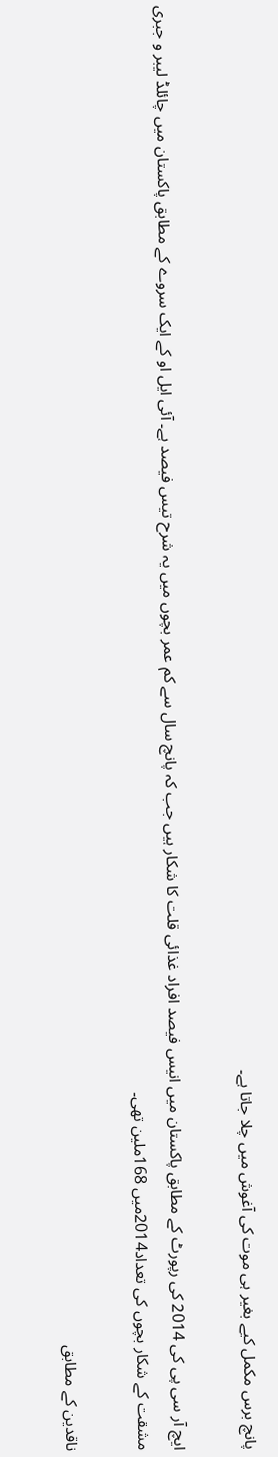پانچ برس مکمل کیے بغیر ہی موت کی آغوش میں چلا جاتا ہے۔

ایچ آر سی پی کی 2014 کی رپورٹ کے مطابق پاکستان میں انیس فیصد افراد غذائی قلت کا شکار ہیں جب کہ پانچ سال سے کم عمر بچوں میں یہ شرح تیس فیصد ہے۔ آئی ایل او کے ایک سروے کے مطابق پاکستان میں چائلڈ لیبر و جبری مشقت کے شکار بچوں کی تعداد2014میں 168ملین تھی۔

ناقدین کے مطابق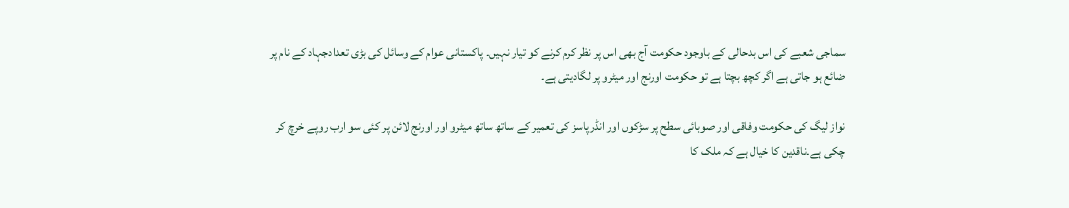سماجی شعبے کی اس بدحالی کے باوجود حکومت آج بھی اس پر نظر کرم کرنے کو تیار نہیں۔ پاکستانی عوام کے وسائل کی بڑی تعدادجہاد کے نام پر ضائع ہو جاتی ہے اگر کچھ بچتا ہے تو حکومت اورنج اور میٹرو پر لگادیتی ہے۔

نواز لیگ کی حکومت وفاقی اور صوبائی سطح پر سڑکوں اور انڈرپاسز کی تعمیر کے ساتھ ساتھ میٹرو اور اورنج لائن پر کئی سو ارب روپے خرچ کر چکی ہے۔ناقدین کا خیال ہے کہ ملک کا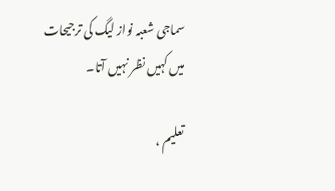سماجی شعبہ نواز لیگ کی ترجیحات میں کہیں نظر نہیں آتا۔

تعلیم ،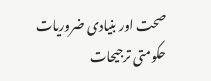صحت اور بنیادی ضروریات حکومتی ترجیحات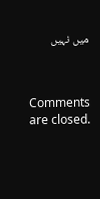میں نہیں



Comments are closed.